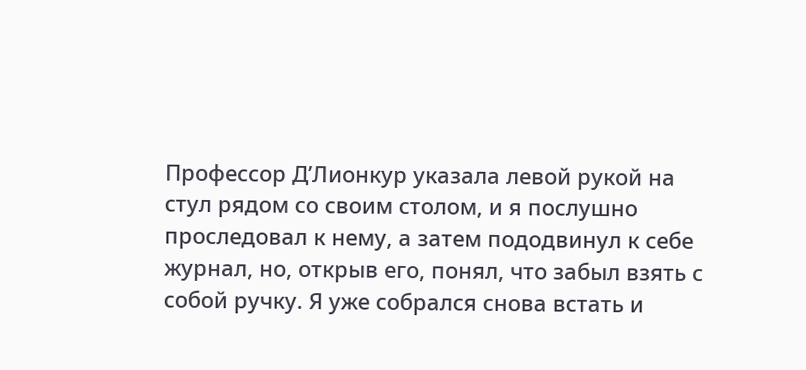Профессор Д’Лионкур указала левой рукой на стул рядом со своим столом, и я послушно проследовал к нему, а затем пододвинул к себе журнал, но, открыв его, понял, что забыл взять с собой ручку. Я уже собрался снова встать и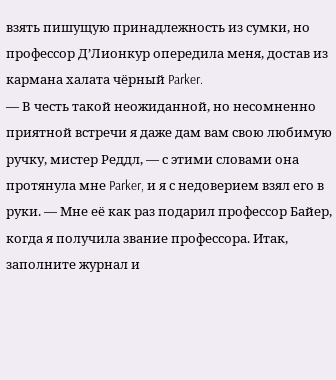взять пишущую принадлежность из сумки, но профессор Д’Лионкур опередила меня, достав из кармана халата чёрный Parker.
— В честь такой неожиданной, но несомненно приятной встречи я даже дам вам свою любимую ручку, мистер Реддл, — с этими словами она протянула мне Parker, и я с недоверием взял его в руки. — Мне её как раз подарил профессор Байер, когда я получила звание профессора. Итак, заполните журнал и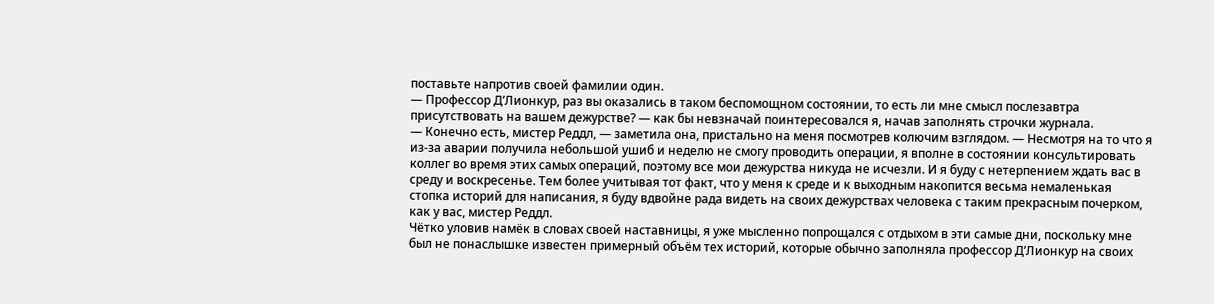поставьте напротив своей фамилии один.
— Профессор Д’Лионкур, раз вы оказались в таком беспомощном состоянии, то есть ли мне смысл послезавтра присутствовать на вашем дежурстве? — как бы невзначай поинтересовался я, начав заполнять строчки журнала.
— Конечно есть, мистер Реддл, — заметила она, пристально на меня посмотрев колючим взглядом. — Несмотря на то что я из-за аварии получила небольшой ушиб и неделю не смогу проводить операции, я вполне в состоянии консультировать коллег во время этих самых операций, поэтому все мои дежурства никуда не исчезли. И я буду с нетерпением ждать вас в среду и воскресенье. Тем более учитывая тот факт, что у меня к среде и к выходным накопится весьма немаленькая стопка историй для написания, я буду вдвойне рада видеть на своих дежурствах человека с таким прекрасным почерком, как у вас, мистер Реддл.
Чётко уловив намёк в словах своей наставницы, я уже мысленно попрощался с отдыхом в эти самые дни, поскольку мне был не понаслышке известен примерный объём тех историй, которые обычно заполняла профессор Д’Лионкур на своих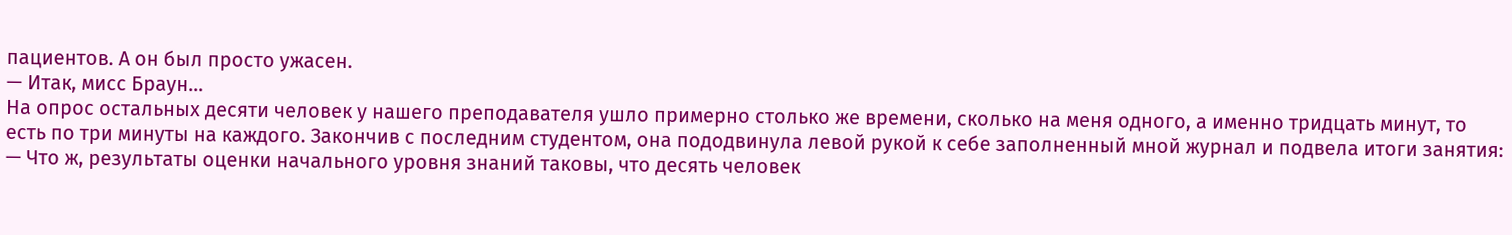пациентов. А он был просто ужасен.
— Итак, мисс Браун…
На опрос остальных десяти человек у нашего преподавателя ушло примерно столько же времени, сколько на меня одного, а именно тридцать минут, то есть по три минуты на каждого. Закончив с последним студентом, она пододвинула левой рукой к себе заполненный мной журнал и подвела итоги занятия:
— Что ж, результаты оценки начального уровня знаний таковы, что десять человек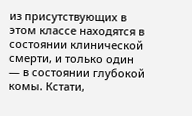из присутствующих в этом классе находятся в состоянии клинической смерти, и только один — в состоянии глубокой комы. Кстати,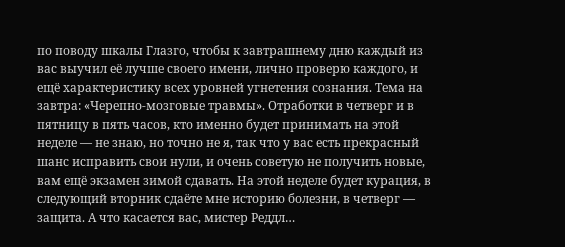по поводу шкалы Глазго, чтобы к завтрашнему дню каждый из вас выучил её лучше своего имени, лично проверю каждого, и ещё характеристику всех уровней угнетения сознания. Тема на завтра: «Черепно-мозговые травмы». Отработки в четверг и в пятницу в пять часов, кто именно будет принимать на этой неделе — не знаю, но точно не я, так что у вас есть прекрасный шанс исправить свои нули, и очень советую не получить новые, вам ещё экзамен зимой сдавать. На этой неделе будет курация, в следующий вторник сдаёте мне историю болезни, в четверг — защита. А что касается вас, мистер Реддл…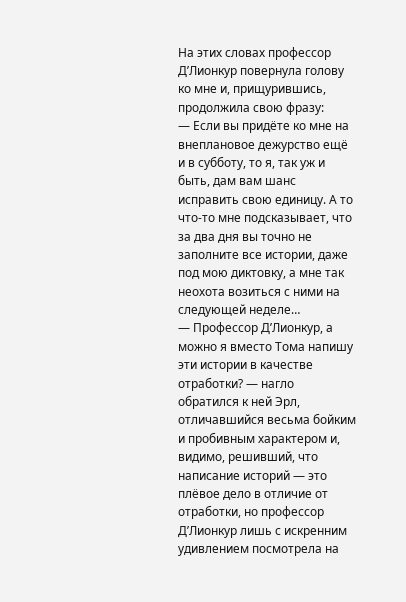На этих словах профессор Д’Лионкур повернула голову ко мне и, прищурившись, продолжила свою фразу:
— Если вы придёте ко мне на внеплановое дежурство ещё и в субботу, то я, так уж и быть, дам вам шанс исправить свою единицу. А то что-то мне подсказывает, что за два дня вы точно не заполните все истории, даже под мою диктовку, а мне так неохота возиться с ними на следующей неделе…
— Профессор Д’Лионкур, а можно я вместо Тома напишу эти истории в качестве отработки? — нагло обратился к ней Эрл, отличавшийся весьма бойким и пробивным характером и, видимо, решивший, что написание историй — это плёвое дело в отличие от отработки, но профессор Д’Лионкур лишь с искренним удивлением посмотрела на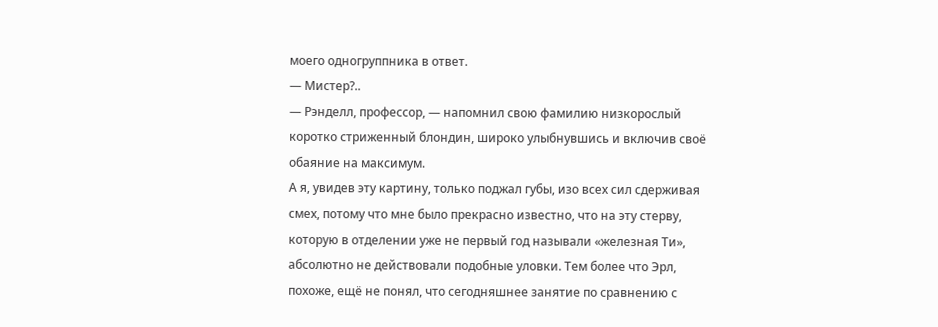моего одногруппника в ответ.
— Мистер?..
— Рэнделл, профессор, — напомнил свою фамилию низкорослый коротко стриженный блондин, широко улыбнувшись и включив своё обаяние на максимум.
А я, увидев эту картину, только поджал губы, изо всех сил сдерживая смех, потому что мне было прекрасно известно, что на эту стерву, которую в отделении уже не первый год называли «железная Ти», абсолютно не действовали подобные уловки. Тем более что Эрл, похоже, ещё не понял, что сегодняшнее занятие по сравнению с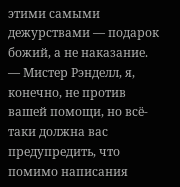этими самыми дежурствами — подарок божий, а не наказание.
— Мистер Рэнделл, я, конечно, не против вашей помощи, но всё-таки должна вас предупредить, что помимо написания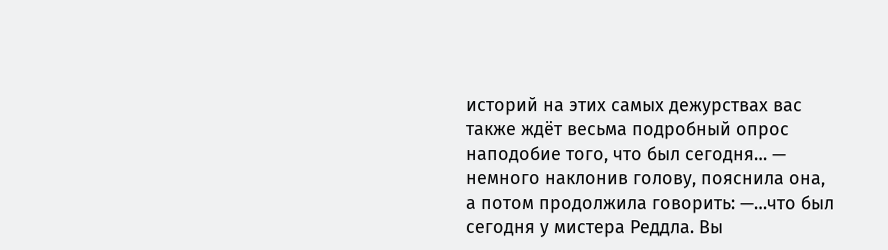историй на этих самых дежурствах вас также ждёт весьма подробный опрос наподобие того, что был сегодня… — немного наклонив голову, пояснила она, а потом продолжила говорить: —…что был сегодня у мистера Реддла. Вы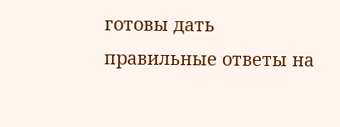готовы дать правильные ответы на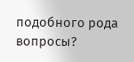подобного рода вопросы?